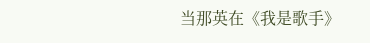当那英在《我是歌手》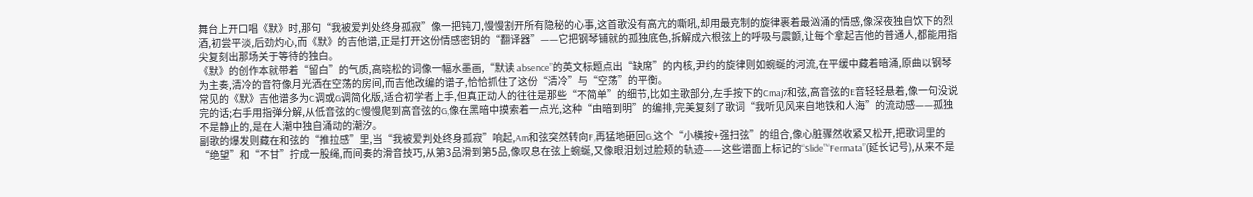舞台上开口唱《默》时,那句“我被爱判处终身孤寂”像一把钝刀,慢慢割开所有隐秘的心事,这首歌没有高亢的嘶吼,却用最克制的旋律裹着最汹涌的情感,像深夜独自饮下的烈酒,初尝平淡,后劲灼心,而《默》的吉他谱,正是打开这份情感密钥的“翻译器”——它把钢琴铺就的孤独底色,拆解成六根弦上的呼吸与震颤,让每个拿起吉他的普通人,都能用指尖复刻出那场关于等待的独白。
《默》的创作本就带着“留白”的气质,高晓松的词像一幅水墨画,“默读 absence”的英文标题点出“缺席”的内核,尹约的旋律则如蜿蜒的河流,在平缓中藏着暗涌,原曲以钢琴为主奏,清冷的音符像月光洒在空荡的房间,而吉他改编的谱子,恰恰抓住了这份“清冷”与“空荡”的平衡。
常见的《默》吉他谱多为C调或G调简化版,适合初学者上手,但真正动人的往往是那些“不简单”的细节,比如主歌部分,左手按下的Cmaj7和弦,高音弦的E音轻轻悬着,像一句没说完的话;右手用指弹分解,从低音弦的C慢慢爬到高音弦的G,像在黑暗中摸索着一点光,这种“由暗到明”的编排,完美复刻了歌词“我听见风来自地铁和人海”的流动感——孤独不是静止的,是在人潮中独自涌动的潮汐。
副歌的爆发则藏在和弦的“推拉感”里,当“我被爱判处终身孤寂”响起,Am和弦突然转向F,再猛地砸回G,这个“小横按+强扫弦”的组合,像心脏骤然收紧又松开,把歌词里的“绝望”和“不甘”拧成一股绳,而间奏的滑音技巧,从第3品滑到第5品,像叹息在弦上蜿蜒,又像眼泪划过脸颊的轨迹——这些谱面上标记的“Slide”“Fermata”(延长记号),从来不是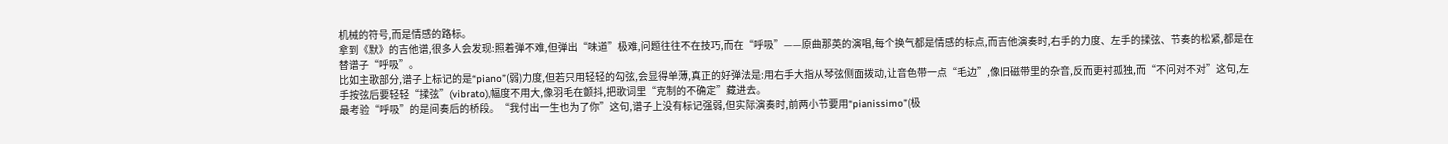机械的符号,而是情感的路标。
拿到《默》的吉他谱,很多人会发现:照着弹不难,但弹出“味道”极难,问题往往不在技巧,而在“呼吸”——原曲那英的演唱,每个换气都是情感的标点,而吉他演奏时,右手的力度、左手的揉弦、节奏的松紧,都是在替谱子“呼吸”。
比如主歌部分,谱子上标记的是“piano”(弱)力度,但若只用轻轻的勾弦,会显得单薄,真正的好弹法是:用右手大指从琴弦侧面拨动,让音色带一点“毛边”,像旧磁带里的杂音,反而更衬孤独,而“不问对不对”这句,左手按弦后要轻轻“揉弦”(vibrato),幅度不用大,像羽毛在颤抖,把歌词里“克制的不确定”藏进去。
最考验“呼吸”的是间奏后的桥段。“我付出一生也为了你”这句,谱子上没有标记强弱,但实际演奏时,前两小节要用“pianissimo”(极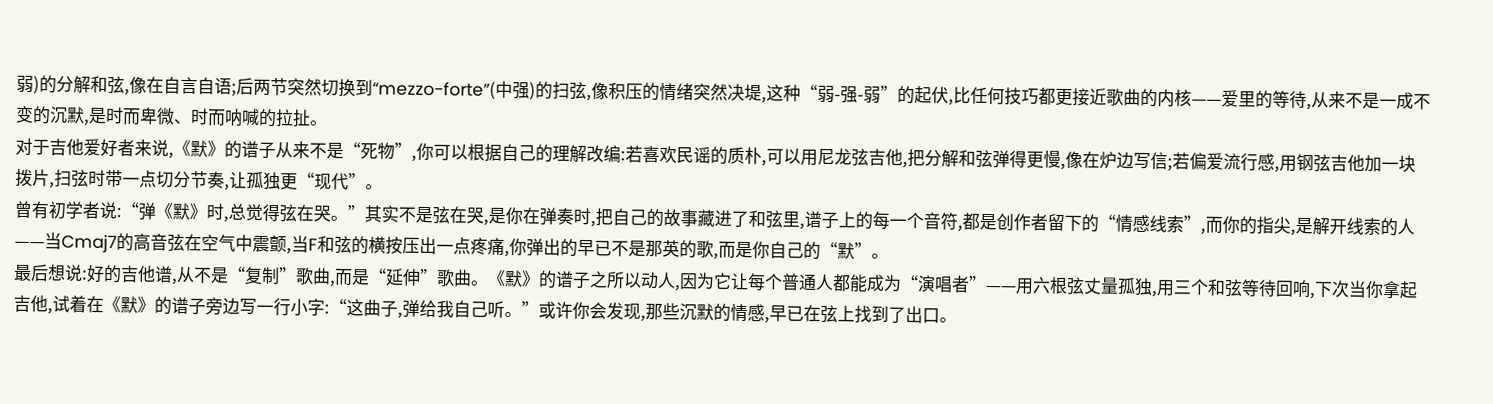弱)的分解和弦,像在自言自语;后两节突然切换到“mezzo-forte”(中强)的扫弦,像积压的情绪突然决堤,这种“弱-强-弱”的起伏,比任何技巧都更接近歌曲的内核——爱里的等待,从来不是一成不变的沉默,是时而卑微、时而呐喊的拉扯。
对于吉他爱好者来说,《默》的谱子从来不是“死物”,你可以根据自己的理解改编:若喜欢民谣的质朴,可以用尼龙弦吉他,把分解和弦弹得更慢,像在炉边写信;若偏爱流行感,用钢弦吉他加一块拨片,扫弦时带一点切分节奏,让孤独更“现代”。
曾有初学者说:“弹《默》时,总觉得弦在哭。”其实不是弦在哭,是你在弹奏时,把自己的故事藏进了和弦里,谱子上的每一个音符,都是创作者留下的“情感线索”,而你的指尖,是解开线索的人——当Cmaj7的高音弦在空气中震颤,当F和弦的横按压出一点疼痛,你弹出的早已不是那英的歌,而是你自己的“默”。
最后想说:好的吉他谱,从不是“复制”歌曲,而是“延伸”歌曲。《默》的谱子之所以动人,因为它让每个普通人都能成为“演唱者”——用六根弦丈量孤独,用三个和弦等待回响,下次当你拿起吉他,试着在《默》的谱子旁边写一行小字:“这曲子,弹给我自己听。”或许你会发现,那些沉默的情感,早已在弦上找到了出口。